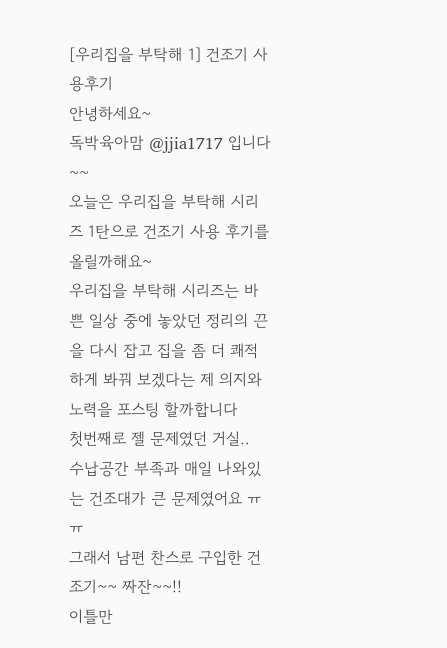[우리집을 부탁해 1] 건조기 사용후기
안녕하세요~
독박육아맘 @jjia1717 입니다~~
오늘은 우리집을 부탁해 시리즈 1탄으로 건조기 사용 후기를 올릴까해요~
우리집을 부탁해 시리즈는 바쁜 일상 중에 놓았던 정리의 끈을 다시 잡고 집을 좀 더 쾌적하게 봐꿔 보겠다는 제 의지와 노력을 포스팅 할까합니다
첫번째로 젤 문제였던 거실..
수납공간 부족과 매일 나와있는 건조대가 큰 문제였어요 ㅠㅠ
그래서 남편 찬스로 구입한 건조기~~ 짜잔~~!!
이틀만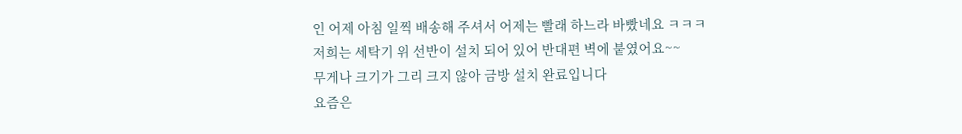인 어제 아침 일찍 배송해 주셔서 어제는 빨래 하느라 바빴네요 ㅋㅋㅋ
저희는 세탁기 위 선반이 설치 되어 있어 반대편 벽에 붙였어요~~
무게나 크기가 그리 크지 않아 금방 설치 완료입니다
요즘은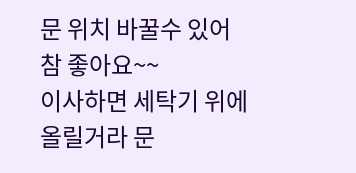문 위치 바꿀수 있어 참 좋아요~~
이사하면 세탁기 위에 올릴거라 문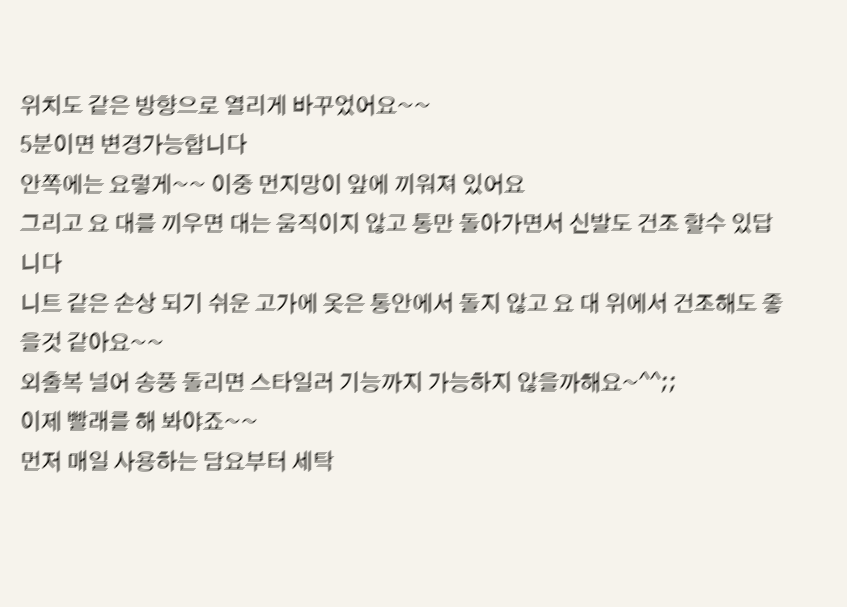위치도 같은 방향으로 열리게 바꾸었어요~~
5분이면 변경가능합니다
안쪽에는 요렇게~~ 이중 먼지망이 앞에 끼워져 있어요
그리고 요 대를 끼우면 대는 움직이지 않고 통만 돌아가면서 신발도 건조 할수 있답니다
니트 같은 손상 되기 쉬운 고가에 옷은 통안에서 돌지 않고 요 대 위에서 건조해도 좋을것 같아요~~
외출복 널어 송풍 돌리면 스타일러 기능까지 가능하지 않을까해요~^^;;
이제 빨래를 해 봐야죠~~
먼저 매일 사용하는 담요부터 세탁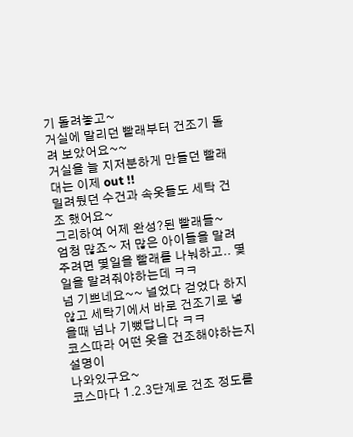기 돌려놓고~
거실에 말리던 빨래부터 건조기 돌려 보았어요~~
거실을 늘 지저분하게 만들던 빨래대는 이제 out !!
밀려뒀던 수건과 속옷들도 세탁 건조 했어요~
그리하여 어제 완성?된 빨래들~
엄청 많죠~ 저 많은 아이들을 말려주려면 몇일을 빨래를 나눠하고.. 몇일을 말려줘야하는데 ㅋㅋ
넘 기쁘네요~~ 널었다 걷었다 하지 않고 세탁기에서 바로 건조기로 넣을때 넘나 기뻤답니다 ㅋㅋ
코스따라 어떤 옷을 건조해야하는지 설명이
나와있구요~
코스마다 1.2.3단계로 건조 정도를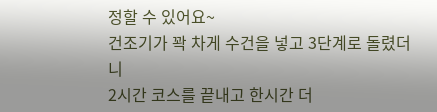정할 수 있어요~
건조기가 꽉 차게 수건을 넣고 3단계로 돌렸더니
2시간 코스를 끝내고 한시간 더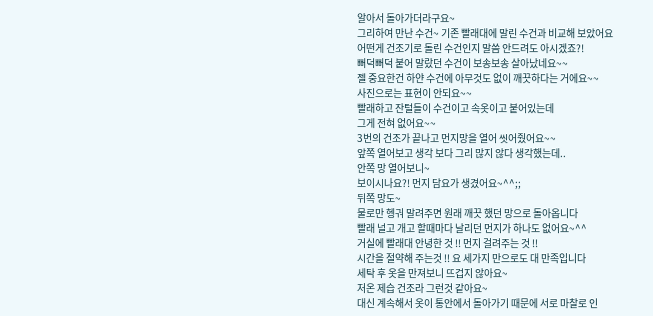알아서 돌아가더라구요~
그리하여 만난 수건~ 기존 빨래대에 말린 수건과 비교해 보았어요
어떤게 건조기로 돌린 수건인지 말씀 안드려도 아시겠죠?!
뻐덕뻐덕 붙어 말랐던 수건이 보송보송 살아났네요~~
젤 중요한건 하얀 수건에 아무것도 없이 깨끗하다는 거에요~~
사진으로는 표현이 안되요~~
빨래하고 잔털들이 수건이고 속옷이고 붙어있는데
그게 전혀 없어요~~
3번의 건조가 끝나고 먼지망을 열어 씻어줬어요~~
앞쪽 열어보고 생각 보다 그리 많지 않다 생각했는데..
안쪽 망 열어보니~
보이시나요?! 먼지 담요가 생겼어요~^^;;
뒤쪽 망도~
물로만 헹궈 말려주면 원래 깨끗 했던 망으로 돌아옵니다
빨래 널고 개고 할때마다 날리던 먼지가 하나도 없어요~^^
거실에 빨래대 안녕한 것 !! 먼지 걸려주는 것 !!
시간을 절약해 주는것 !! 요 세가지 만으로도 대 만족입니다
세탁 후 옷을 만져보니 뜨겁지 않아요~
저온 제습 건조라 그런것 같아요~
대신 계속해서 옷이 통안에서 돌아가기 때문에 서로 마찰로 인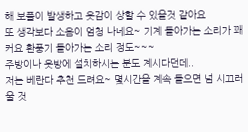해 보풀이 발생하고 옷감이 상할 수 있을것 같아요
또 생각보다 소음이 엄청 나네요~ 기계 돌아가는 소리가 꽤 커요 환풍기 돌아가는 소리 정도~~~
주방이나 옷방에 설치하시는 분도 계시다던데..
저는 베란다 추천 드려요~ 몇시간을 계속 들으면 넘 시끄러울 것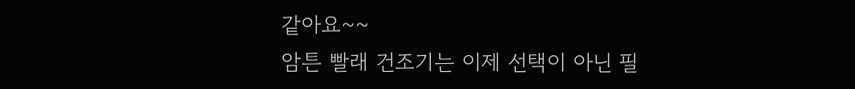같아요~~
암튼 빨래 건조기는 이제 선택이 아닌 필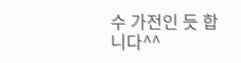수 가전인 듯 합니다^^